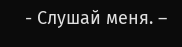- Слушай меня. –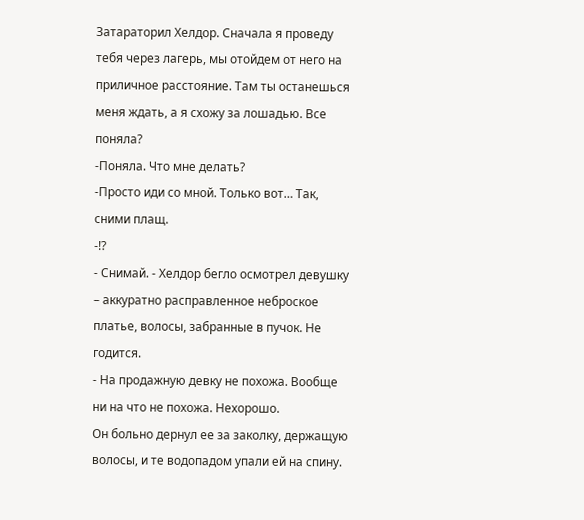Затараторил Хелдор. Сначала я проведу тебя через лагерь, мы отойдем от него на приличное расстояние. Там ты останешься меня ждать, а я схожу за лошадью. Все поняла?
-Поняла. Что мне делать?
-Просто иди со мной. Только вот… Так, сними плащ.
-!?
- Снимай. - Хелдор бегло осмотрел девушку – аккуратно расправленное неброское платье, волосы, забранные в пучок. Не годится.
- На продажную девку не похожа. Вообще ни на что не похожа. Нехорошо.
Он больно дернул ее за заколку, держащую волосы, и те водопадом упали ей на спину.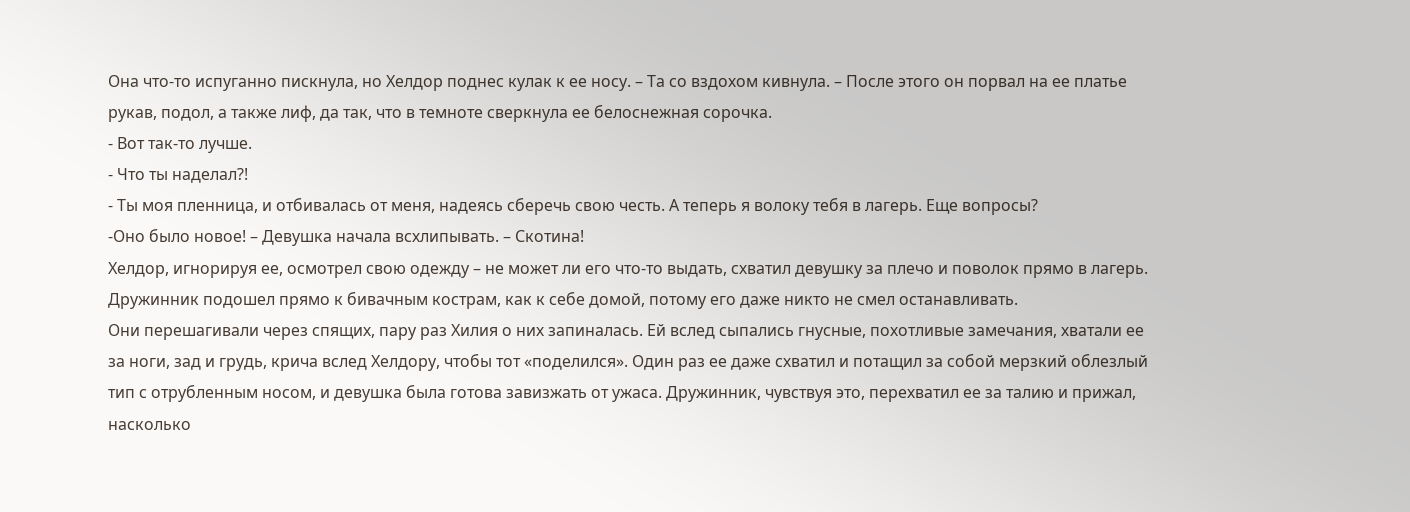Она что-то испуганно пискнула, но Хелдор поднес кулак к ее носу. – Та со вздохом кивнула. – После этого он порвал на ее платье рукав, подол, а также лиф, да так, что в темноте сверкнула ее белоснежная сорочка.
- Вот так-то лучше.
- Что ты наделал?!
- Ты моя пленница, и отбивалась от меня, надеясь сберечь свою честь. А теперь я волоку тебя в лагерь. Еще вопросы?
-Оно было новое! – Девушка начала всхлипывать. – Скотина!
Хелдор, игнорируя ее, осмотрел свою одежду – не может ли его что-то выдать, схватил девушку за плечо и поволок прямо в лагерь. Дружинник подошел прямо к бивачным кострам, как к себе домой, потому его даже никто не смел останавливать.
Они перешагивали через спящих, пару раз Хилия о них запиналась. Ей вслед сыпались гнусные, похотливые замечания, хватали ее за ноги, зад и грудь, крича вслед Хелдору, чтобы тот «поделился». Один раз ее даже схватил и потащил за собой мерзкий облезлый тип с отрубленным носом, и девушка была готова завизжать от ужаса. Дружинник, чувствуя это, перехватил ее за талию и прижал, насколько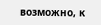возможно, к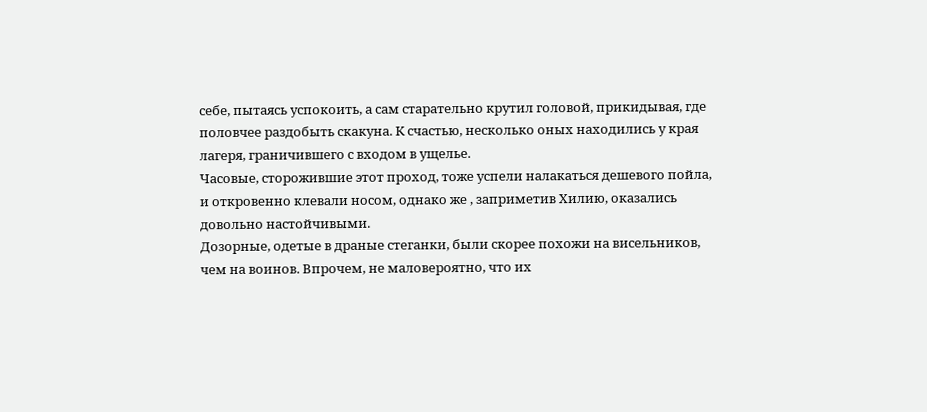себе, пытаясь успокоить, а сам старательно крутил головой, прикидывая, где половчее раздобыть скакуна. К счастью, несколько оных находились у края лагеря, граничившего с входом в ущелье.
Часовые, сторожившие этот проход, тоже успели налакаться дешевого пойла, и откровенно клевали носом, однако же , заприметив Хилию, оказались довольно настойчивыми.
Дозорные, одетые в драные стеганки, были скорее похожи на висельников, чем на воинов. Впрочем, не маловероятно, что их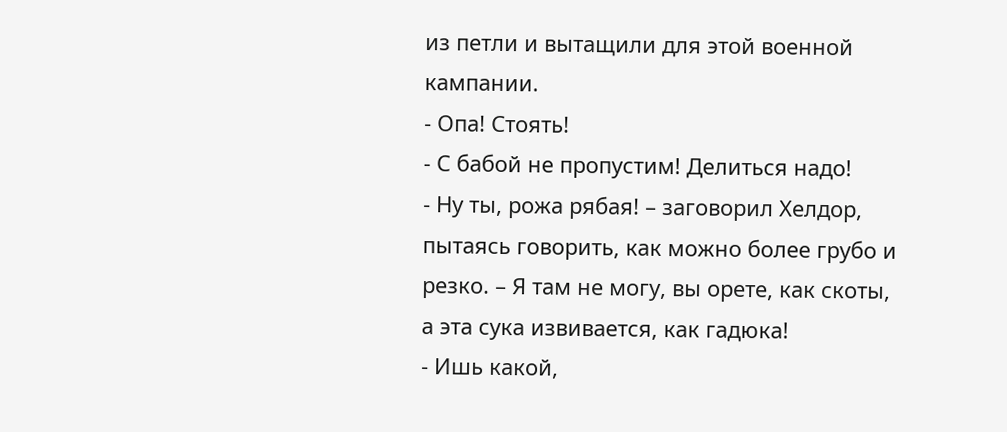из петли и вытащили для этой военной кампании.
- Опа! Стоять!
- С бабой не пропустим! Делиться надо!
- Ну ты, рожа рябая! – заговорил Хелдор, пытаясь говорить, как можно более грубо и резко. – Я там не могу, вы орете, как скоты, а эта сука извивается, как гадюка!
- Ишь какой,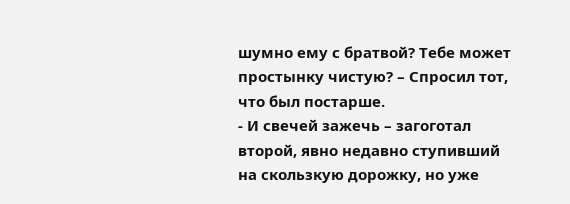шумно ему с братвой? Тебе может простынку чистую? – Спросил тот, что был постарше.
- И свечей зажечь – загоготал второй, явно недавно ступивший на скользкую дорожку, но уже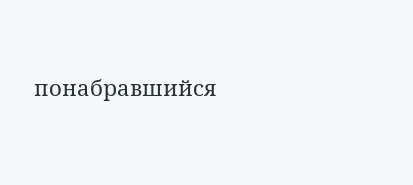понабравшийся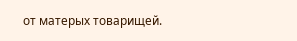от матерых товарищей.